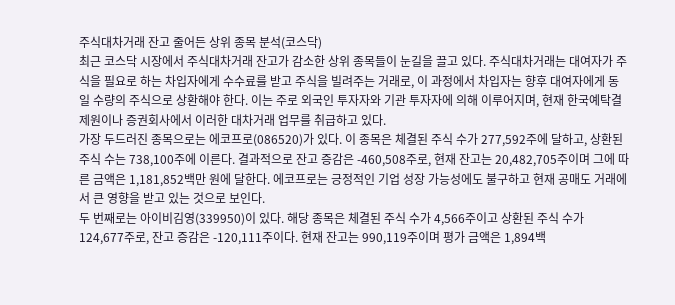주식대차거래 잔고 줄어든 상위 종목 분석(코스닥)
최근 코스닥 시장에서 주식대차거래 잔고가 감소한 상위 종목들이 눈길을 끌고 있다. 주식대차거래는 대여자가 주식을 필요로 하는 차입자에게 수수료를 받고 주식을 빌려주는 거래로, 이 과정에서 차입자는 향후 대여자에게 동일 수량의 주식으로 상환해야 한다. 이는 주로 외국인 투자자와 기관 투자자에 의해 이루어지며, 현재 한국예탁결제원이나 증권회사에서 이러한 대차거래 업무를 취급하고 있다.
가장 두드러진 종목으로는 에코프로(086520)가 있다. 이 종목은 체결된 주식 수가 277,592주에 달하고, 상환된 주식 수는 738,100주에 이른다. 결과적으로 잔고 증감은 -460,508주로, 현재 잔고는 20,482,705주이며 그에 따른 금액은 1,181,852백만 원에 달한다. 에코프로는 긍정적인 기업 성장 가능성에도 불구하고 현재 공매도 거래에서 큰 영향을 받고 있는 것으로 보인다.
두 번째로는 아이비김영(339950)이 있다. 해당 종목은 체결된 주식 수가 4,566주이고 상환된 주식 수가 124,677주로, 잔고 증감은 -120,111주이다. 현재 잔고는 990,119주이며 평가 금액은 1,894백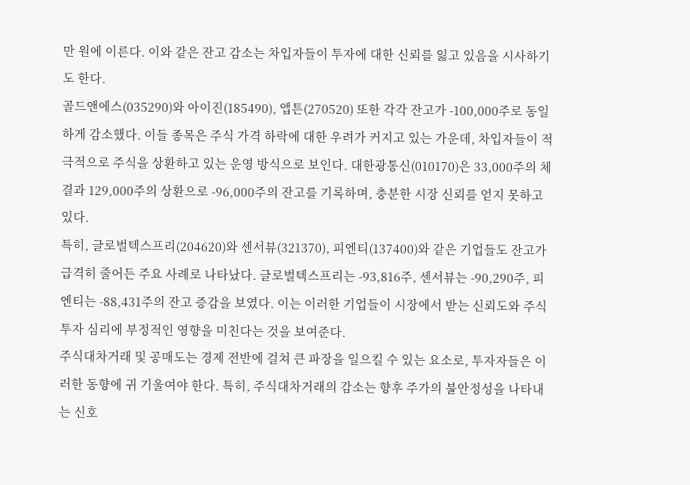만 원에 이른다. 이와 같은 잔고 감소는 차입자들이 투자에 대한 신뢰를 잃고 있음을 시사하기도 한다.
골드앤에스(035290)와 아이진(185490), 앱튼(270520) 또한 각각 잔고가 -100,000주로 동일하게 감소했다. 이들 종목은 주식 가격 하락에 대한 우려가 커지고 있는 가운데, 차입자들이 적극적으로 주식을 상환하고 있는 운영 방식으로 보인다. 대한광통신(010170)은 33,000주의 체결과 129,000주의 상환으로 -96,000주의 잔고를 기록하며, 충분한 시장 신뢰를 얻지 못하고 있다.
특히, 글로벌텍스프리(204620)와 센서뷰(321370), 피엔티(137400)와 같은 기업들도 잔고가 급격히 줄어든 주요 사례로 나타났다. 글로벌텍스프리는 -93,816주, 센서뷰는 -90,290주, 피엔티는 -88,431주의 잔고 증감을 보였다. 이는 이러한 기업들이 시장에서 받는 신뢰도와 주식 투자 심리에 부정적인 영향을 미친다는 것을 보여준다.
주식대차거래 및 공매도는 경제 전반에 걸쳐 큰 파장을 일으킬 수 있는 요소로, 투자자들은 이러한 동향에 귀 기울여야 한다. 특히, 주식대차거래의 감소는 향후 주가의 불안정성을 나타내는 신호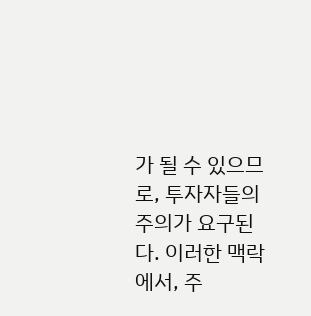가 될 수 있으므로, 투자자들의 주의가 요구된다. 이러한 맥락에서, 주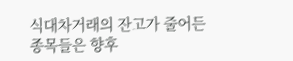식대차거래의 잔고가 줄어든 종목들은 향후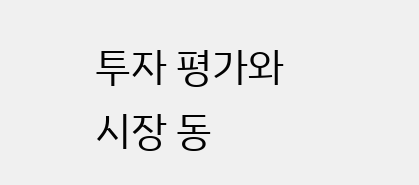투자 평가와 시장 동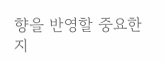향을 반영할 중요한 지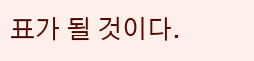표가 될 것이다.